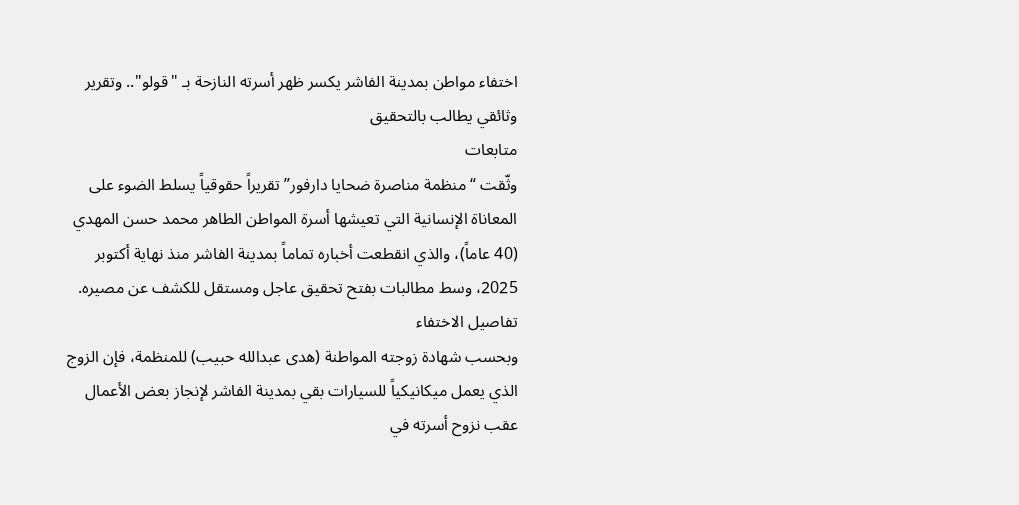اختفاء مواطن بمدينة الفاشر يكسر ظهر أسرته النازحة بـ "قولو".. وتقرير وثائقي يطالب بالتحقيق
متابعات
وثّقت “منظمة مناصرة ضحايا دارفور” تقريراً حقوقياً يسلط الضوء على المعاناة الإنسانية التي تعيشها أسرة المواطن الطاهر محمد حسن المهدي (40 عاماً)، والذي انقطعت أخباره تماماً بمدينة الفاشر منذ نهاية أكتوبر 2025، وسط مطالبات بفتح تحقيق عاجل ومستقل للكشف عن مصيره.
تفاصيل الاختفاء
وبحسب شهادة زوجته المواطنة (هدى عبدالله حبيب) للمنظمة، فإن الزوج الذي يعمل ميكانيكياً للسيارات بقي بمدينة الفاشر لإنجاز بعض الأعمال عقب نزوح أسرته في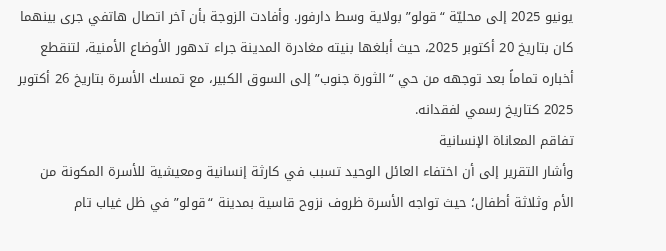يونيو 2025 إلى محليّة “قولو” بولاية وسط دارفور. وأفادت الزوجة بأن آخر اتصال هاتفي جرى بينهما كان بتاريخ 20 أكتوبر 2025، حيث أبلغها بنيته مغادرة المدينة جراء تدهور الأوضاع الأمنية، لتنقطع أخباره تماماً بعد توجهه من حي “الثورة جنوب” إلى السوق الكبير، مع تمسك الأسرة بتاريخ 26 أكتوبر 2025 كتاريخ رسمي لفقدانه.
تفاقم المعاناة الإنسانية
وأشار التقرير إلى أن اختفاء العائل الوحيد تسبب في كارثة إنسانية ومعيشية للأسرة المكونة من الأم وثلاثة أطفال؛ حيث تواجه الأسرة ظروف نزوح قاسية بمدينة “قولو” في ظل غياب تام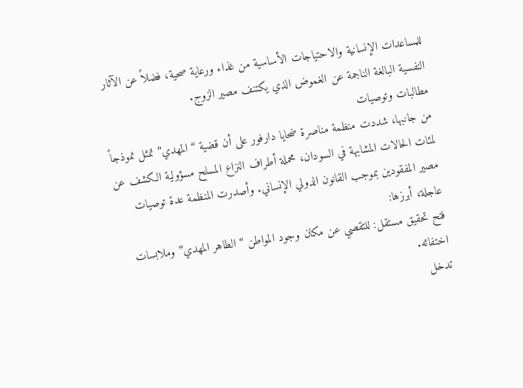للمساعدات الإنسانية والاحتياجات الأساسية من غذاء ورعاية صحية، فضلاً عن الآثار النفسية البالغة الناجمة عن الغموض الذي يكتنف مصير الزوج.
مطالبات وتوصيات
من جانبها، شددت منظمة مناصرة ضحايا دارفور على أن قضية “المهدي” تمثل نموذجاً لمئات الحالات المشابهة في السودان، محملة أطراف النزاع المسلح مسؤولية الكشف عن مصير المفقودين بموجب القانون الدولي الإنساني. وأصدرت المنظمة عدة توصيات عاجلة، أبرزها:
فتح تحقيق مستقل: للتقصي عن مكان وجود المواطن “الطاهر المهدي” وملابسات اختفائه.
تدخل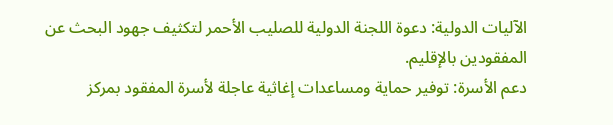الآليات الدولية: دعوة اللجنة الدولية للصليب الأحمر لتكثيف جهود البحث عن المفقودين بالإقليم.
دعم الأسرة: توفير حماية ومساعدات إغاثية عاجلة لأسرة المفقود بمركز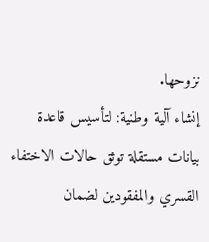نزوحها.
إنشاء آلية وطنية: لتأسيس قاعدة بيانات مستقلة توثق حالات الاختفاء القسري والمفقودين لضمان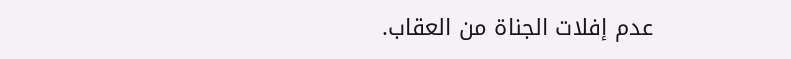عدم إفلات الجناة من العقاب.